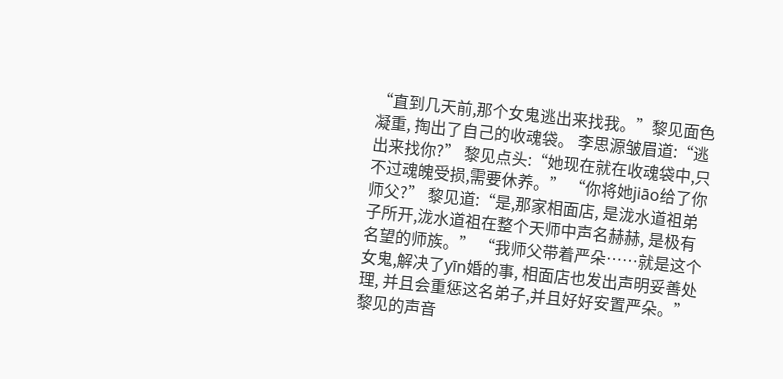“直到几天前,那个女鬼逃出来找我。”黎见面色凝重, 掏出了自己的收魂袋。 李思源皱眉道:“逃出来找你?” 黎见点头:“她现在就在收魂袋中,只不过魂魄受损,需要休养。” “你将她jiāo给了你师父?” 黎见道:“是,那家相面店, 是泷水道祖弟子所开,泷水道祖在整个天师中声名赫赫, 是极有名望的师族。” “我师父带着严朵……就是这个女鬼,解决了yīn婚的事, 相面店也发出声明妥善处理, 并且会重惩这名弟子,并且好好安置严朵。” 黎见的声音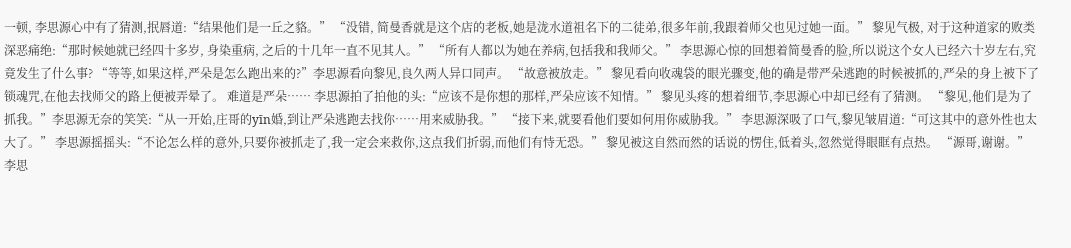一顿, 李思源心中有了猜测,抿唇道:“结果他们是一丘之貉。” “没错, 简曼香就是这个店的老板,她是泷水道祖名下的二徒弟,很多年前,我跟着师父也见过她一面。” 黎见气极, 对于这种道家的败类深恶痛绝:“那时候她就已经四十多岁, 身染重病, 之后的十几年一直不见其人。” “所有人都以为她在养病,包括我和我师父。” 李思源心惊的回想着简曼香的脸,所以说这个女人已经六十岁左右,究竟发生了什么事? “等等,如果这样,严朵是怎么跑出来的?”李思源看向黎见,良久两人异口同声。 “故意被放走。” 黎见看向收魂袋的眼光骤变,他的确是带严朵逃跑的时候被抓的,严朵的身上被下了锁魂咒,在他去找师父的路上便被弄晕了。 难道是严朵…… 李思源拍了拍他的头:“应该不是你想的那样,严朵应该不知情。” 黎见头疼的想着细节,李思源心中却已经有了猜测。 “黎见,他们是为了抓我。”李思源无奈的笑笑:“从一开始,庄哥的yīn婚,到让严朵逃跑去找你……用来威胁我。” “接下来,就要看他们要如何用你威胁我。” 李思源深吸了口气,黎见皱眉道:“可这其中的意外性也太大了。” 李思源摇摇头:“不论怎么样的意外,只要你被抓走了,我一定会来救你,这点我们折弱,而他们有恃无恐。” 黎见被这自然而然的话说的愣住,低着头,忽然觉得眼眶有点热。 “源哥,谢谢。” 李思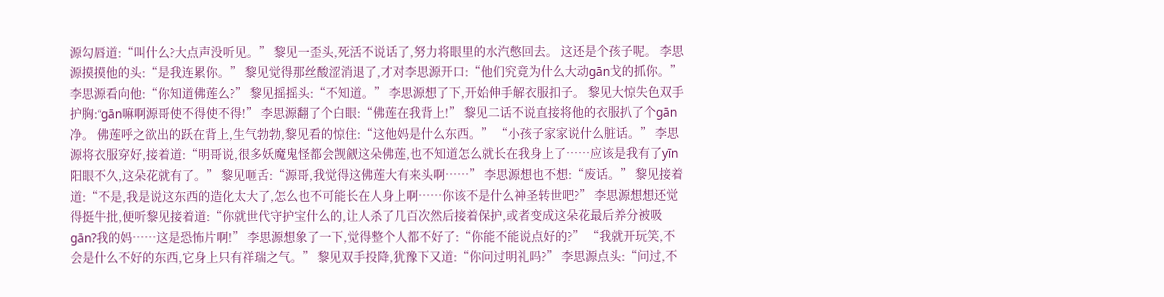源勾唇道:“叫什么?大点声没听见。” 黎见一歪头,死活不说话了,努力将眼里的水汽憋回去。 这还是个孩子呢。 李思源摸摸他的头:“是我连累你。” 黎见觉得那丝酸涩消退了,才对李思源开口:“他们究竟为什么大动gān戈的抓你。” 李思源看向他:“你知道佛莲么?” 黎见摇摇头:“不知道。” 李思源想了下,开始伸手解衣服扣子。 黎见大惊失色双手护胸:“gān嘛啊源哥使不得使不得!” 李思源翻了个白眼:“佛莲在我背上!” 黎见二话不说直接将他的衣服扒了个gān净。 佛莲呼之欲出的跃在背上,生气勃勃,黎见看的惊住:“这他妈是什么东西。” “小孩子家家说什么脏话。” 李思源将衣服穿好,接着道:“明哥说,很多妖魔鬼怪都会觊觎这朵佛莲,也不知道怎么就长在我身上了……应该是我有了yīn阳眼不久,这朵花就有了。” 黎见咂舌:“源哥,我觉得这佛莲大有来头啊……” 李思源想也不想:“废话。” 黎见接着道:“不是,我是说这东西的造化太大了,怎么也不可能长在人身上啊……你该不是什么神圣转世吧?” 李思源想想还觉得挺牛批,便听黎见接着道:“你就世代守护宝什么的,让人杀了几百次然后接着保护,或者变成这朵花最后养分被吸gān?我的妈……这是恐怖片啊!” 李思源想象了一下,觉得整个人都不好了:“你能不能说点好的?” “我就开玩笑,不会是什么不好的东西,它身上只有祥瑞之气。” 黎见双手投降,犹豫下又道:“你问过明礼吗?” 李思源点头:“问过,不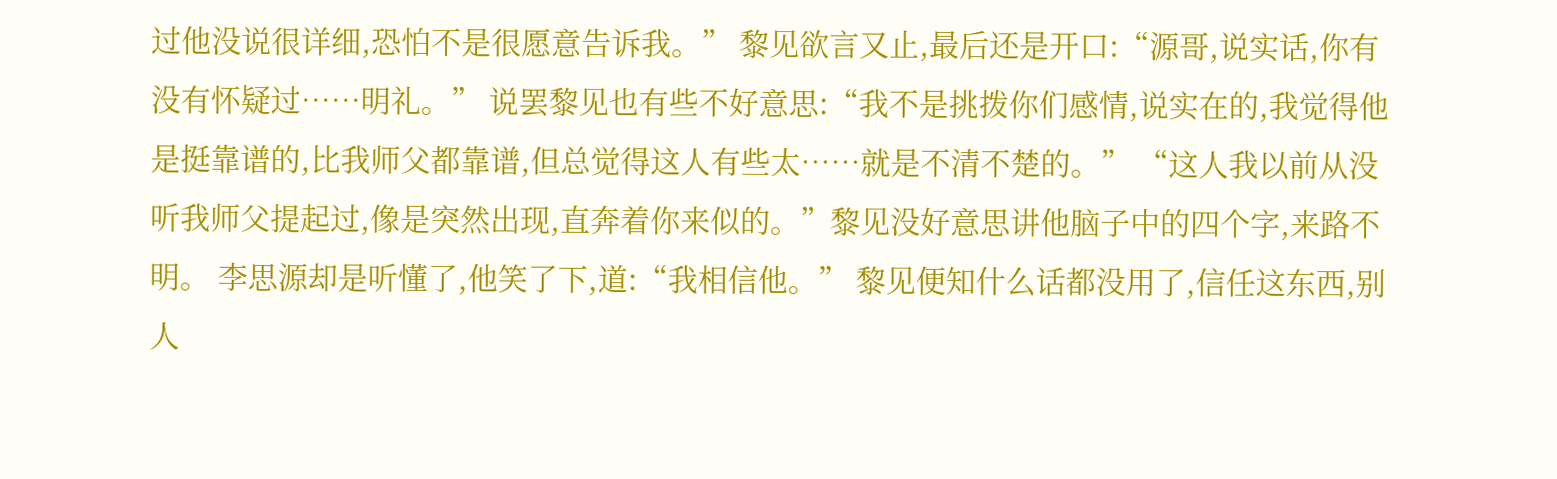过他没说很详细,恐怕不是很愿意告诉我。” 黎见欲言又止,最后还是开口:“源哥,说实话,你有没有怀疑过……明礼。” 说罢黎见也有些不好意思:“我不是挑拨你们感情,说实在的,我觉得他是挺靠谱的,比我师父都靠谱,但总觉得这人有些太……就是不清不楚的。” “这人我以前从没听我师父提起过,像是突然出现,直奔着你来似的。”黎见没好意思讲他脑子中的四个字,来路不明。 李思源却是听懂了,他笑了下,道:“我相信他。” 黎见便知什么话都没用了,信任这东西,别人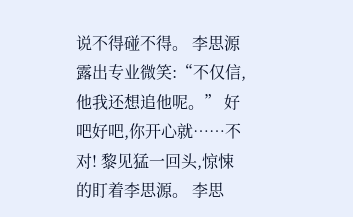说不得碰不得。 李思源露出专业微笑:“不仅信,他我还想追他呢。” 好吧好吧,你开心就……不对! 黎见猛一回头,惊悚的盯着李思源。 李思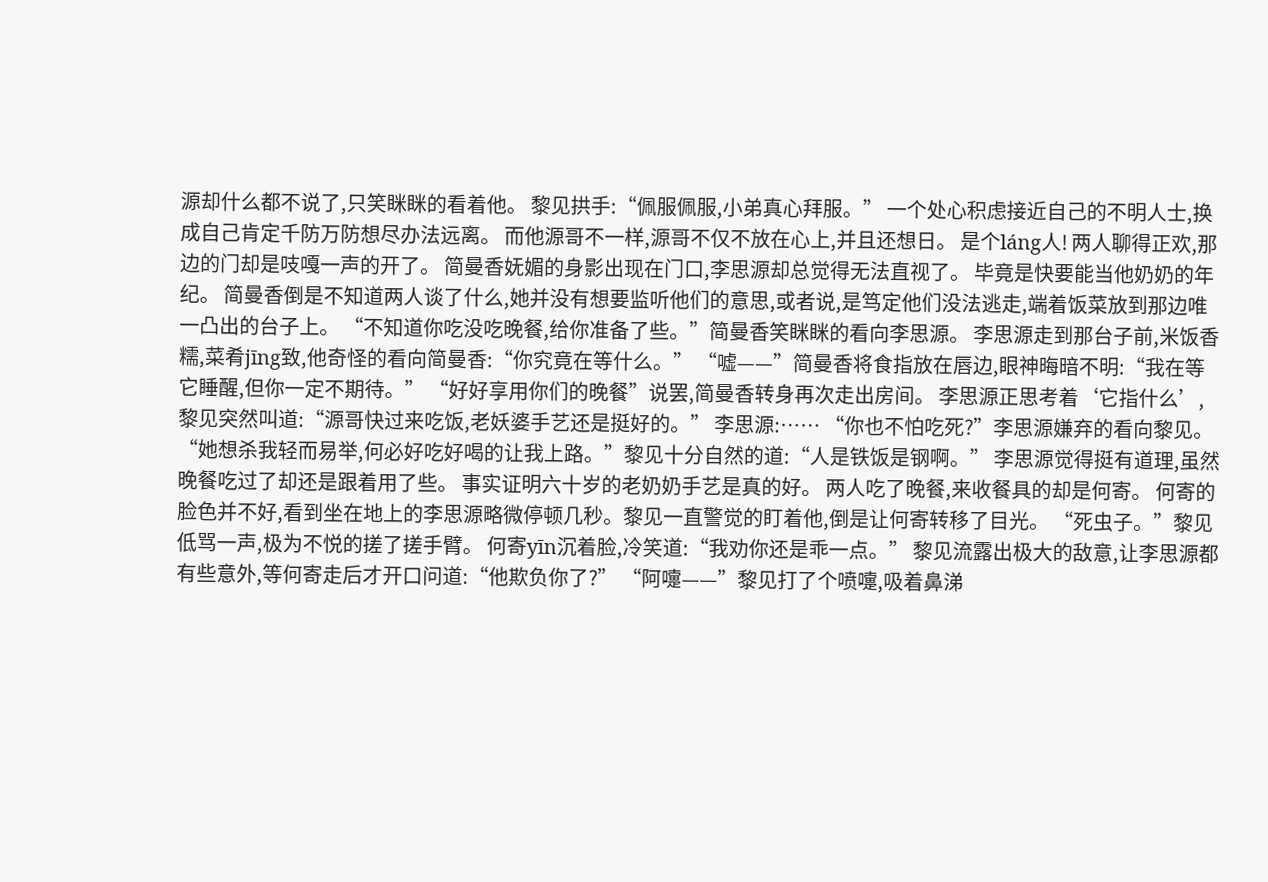源却什么都不说了,只笑眯眯的看着他。 黎见拱手:“佩服佩服,小弟真心拜服。” 一个处心积虑接近自己的不明人士,换成自己肯定千防万防想尽办法远离。 而他源哥不一样,源哥不仅不放在心上,并且还想日。 是个láng人! 两人聊得正欢,那边的门却是吱嘎一声的开了。 简曼香妩媚的身影出现在门口,李思源却总觉得无法直视了。 毕竟是快要能当他奶奶的年纪。 简曼香倒是不知道两人谈了什么,她并没有想要监听他们的意思,或者说,是笃定他们没法逃走,端着饭菜放到那边唯一凸出的台子上。 “不知道你吃没吃晚餐,给你准备了些。”简曼香笑眯眯的看向李思源。 李思源走到那台子前,米饭香糯,菜肴jīng致,他奇怪的看向简曼香:“你究竟在等什么。” “嘘——”简曼香将食指放在唇边,眼神晦暗不明:“我在等它睡醒,但你一定不期待。” “好好享用你们的晚餐”说罢,简曼香转身再次走出房间。 李思源正思考着‘它指什么’,黎见突然叫道:“源哥快过来吃饭,老妖婆手艺还是挺好的。” 李思源:…… “你也不怕吃死?”李思源嫌弃的看向黎见。 “她想杀我轻而易举,何必好吃好喝的让我上路。”黎见十分自然的道:“人是铁饭是钢啊。” 李思源觉得挺有道理,虽然晚餐吃过了却还是跟着用了些。 事实证明六十岁的老奶奶手艺是真的好。 两人吃了晚餐,来收餐具的却是何寄。 何寄的脸色并不好,看到坐在地上的李思源略微停顿几秒。黎见一直警觉的盯着他,倒是让何寄转移了目光。 “死虫子。”黎见低骂一声,极为不悦的搓了搓手臂。 何寄yīn沉着脸,冷笑道:“我劝你还是乖一点。” 黎见流露出极大的敌意,让李思源都有些意外,等何寄走后才开口问道:“他欺负你了?” “阿嚏——”黎见打了个喷嚏,吸着鼻涕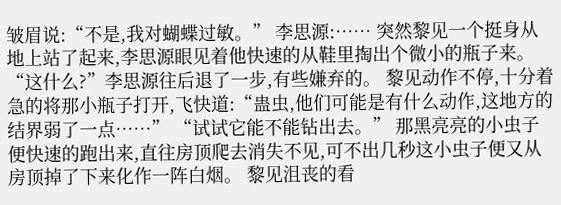皱眉说:“不是,我对蝴蝶过敏。” 李思源:…… 突然黎见一个挺身从地上站了起来,李思源眼见着他快速的从鞋里掏出个微小的瓶子来。 “这什么?”李思源往后退了一步,有些嫌弃的。 黎见动作不停,十分着急的将那小瓶子打开,飞快道:“蛊虫,他们可能是有什么动作,这地方的结界弱了一点……” “试试它能不能钻出去。” 那黑亮亮的小虫子便快速的跑出来,直往房顶爬去消失不见,可不出几秒这小虫子便又从房顶掉了下来化作一阵白烟。 黎见沮丧的看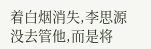着白烟消失,李思源没去管他,而是将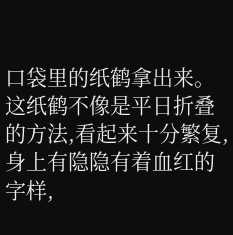口袋里的纸鹤拿出来。 这纸鹤不像是平日折叠的方法,看起来十分繁复,身上有隐隐有着血红的字样,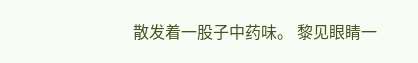散发着一股子中药味。 黎见眼睛一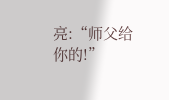亮:“师父给你的!”